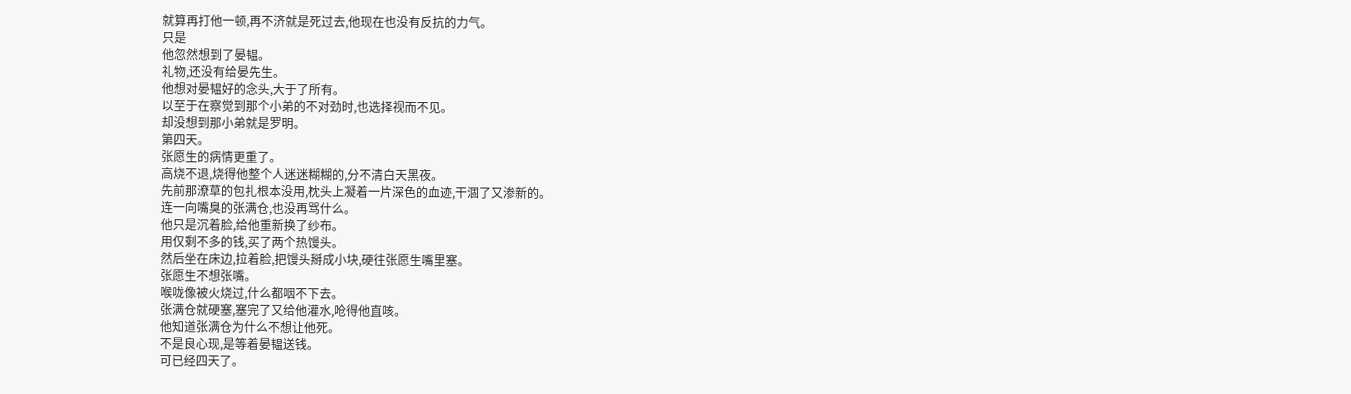就算再打他一顿,再不济就是死过去,他现在也没有反抗的力气。
只是
他忽然想到了晏韫。
礼物,还没有给晏先生。
他想对晏韫好的念头,大于了所有。
以至于在察觉到那个小弟的不对劲时,也选择视而不见。
却没想到那小弟就是罗明。
第四天。
张愿生的病情更重了。
高烧不退,烧得他整个人迷迷糊糊的,分不清白天黑夜。
先前那潦草的包扎根本没用,枕头上凝着一片深色的血迹,干涸了又渗新的。
连一向嘴臭的张满仓,也没再骂什么。
他只是沉着脸,给他重新换了纱布。
用仅剩不多的钱,买了两个热馒头。
然后坐在床边,拉着脸,把馒头掰成小块,硬往张愿生嘴里塞。
张愿生不想张嘴。
喉咙像被火烧过,什么都咽不下去。
张满仓就硬塞,塞完了又给他灌水,呛得他直咳。
他知道张满仓为什么不想让他死。
不是良心现,是等着晏韫送钱。
可已经四天了。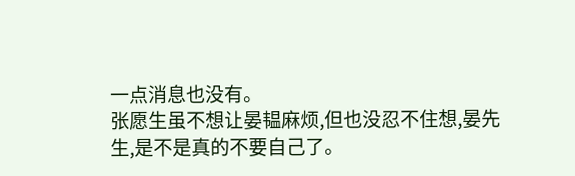一点消息也没有。
张愿生虽不想让晏韫麻烦,但也没忍不住想,晏先生,是不是真的不要自己了。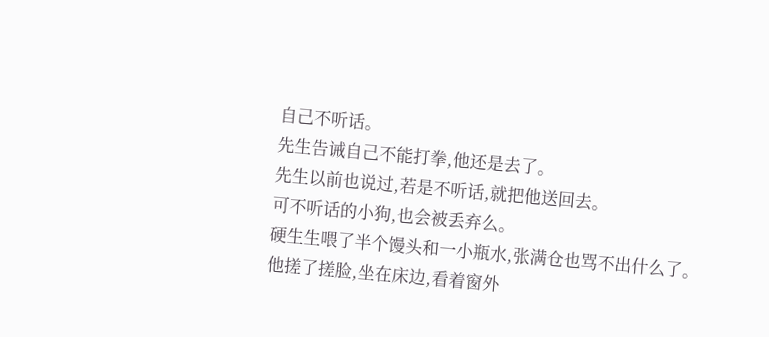自己不听话。
先生告诫自己不能打拳,他还是去了。
先生以前也说过,若是不听话,就把他送回去。
可不听话的小狗,也会被丢弃么。
硬生生喂了半个馒头和一小瓶水,张满仓也骂不出什么了。
他搓了搓脸,坐在床边,看着窗外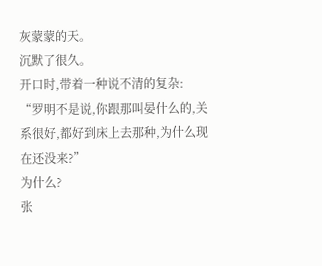灰蒙蒙的天。
沉默了很久。
开口时,带着一种说不清的复杂:
“罗明不是说,你跟那叫晏什么的,关系很好,都好到床上去那种,为什么现在还没来?”
为什么?
张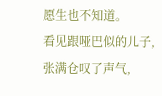愿生也不知道。
看见跟哑巴似的儿子,张满仓叹了声气,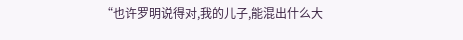“也许罗明说得对,我的儿子,能混出什么大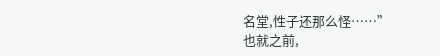名堂,性子还那么怪……”
也就之前,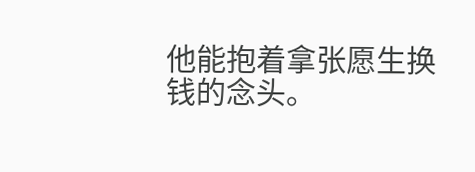他能抱着拿张愿生换钱的念头。